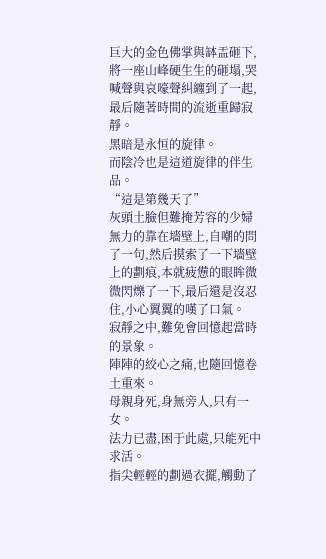巨大的金色佛掌與缽盂砸下,將一座山峰硬生生的砸塌,哭喊聲與哀嚎聲糾纏到了一起,最后隨著時間的流逝重歸寂靜。
黑暗是永恒的旋律。
而陰冷也是這道旋律的伴生品。
“這是第幾天了”
灰頭土臉但難掩芳容的少婦無力的靠在墻壁上,自嘲的問了一句,然后摸索了一下墻壁上的劃痕,本就疲憊的眼眸微微閃爍了一下,最后還是沒忍住,小心翼翼的嘆了口氣。
寂靜之中,難免會回憶起當時的景象。
陣陣的絞心之痛,也隨回憶卷土重來。
母親身死,身無旁人,只有一女。
法力已盡,困于此處,只能死中求活。
指尖輕輕的劃過衣擺,觸動了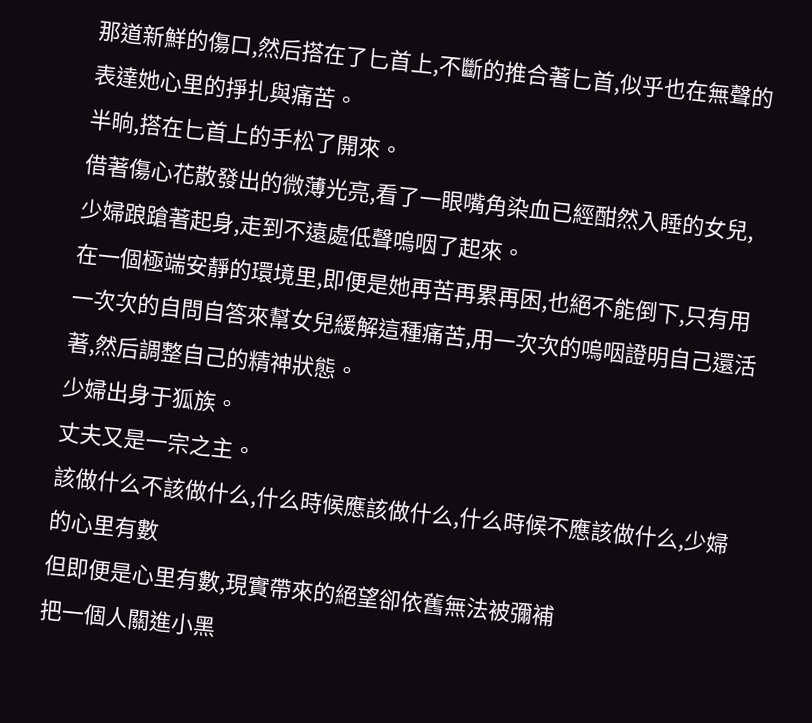那道新鮮的傷口,然后搭在了匕首上,不斷的推合著匕首,似乎也在無聲的表達她心里的掙扎與痛苦。
半晌,搭在匕首上的手松了開來。
借著傷心花散發出的微薄光亮,看了一眼嘴角染血已經酣然入睡的女兒,少婦踉蹌著起身,走到不遠處低聲嗚咽了起來。
在一個極端安靜的環境里,即便是她再苦再累再困,也絕不能倒下,只有用一次次的自問自答來幫女兒緩解這種痛苦,用一次次的嗚咽證明自己還活著,然后調整自己的精神狀態。
少婦出身于狐族。
丈夫又是一宗之主。
該做什么不該做什么,什么時候應該做什么,什么時候不應該做什么,少婦的心里有數
但即便是心里有數,現實帶來的絕望卻依舊無法被彌補
把一個人關進小黑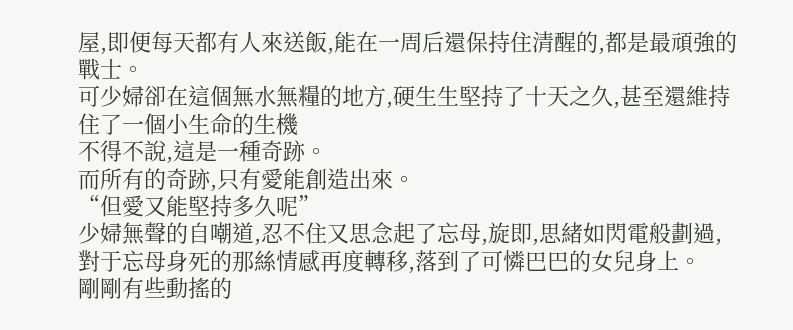屋,即便每天都有人來送飯,能在一周后還保持住清醒的,都是最頑強的戰士。
可少婦卻在這個無水無糧的地方,硬生生堅持了十天之久,甚至還維持住了一個小生命的生機
不得不說,這是一種奇跡。
而所有的奇跡,只有愛能創造出來。
“但愛又能堅持多久呢”
少婦無聲的自嘲道,忍不住又思念起了忘母,旋即,思緒如閃電般劃過,對于忘母身死的那絲情感再度轉移,落到了可憐巴巴的女兒身上。
剛剛有些動搖的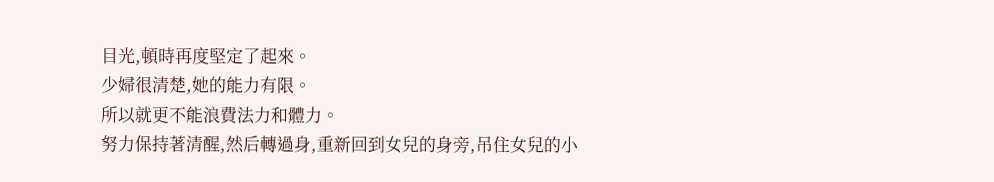目光,頓時再度堅定了起來。
少婦很清楚,她的能力有限。
所以就更不能浪費法力和體力。
努力保持著清醒,然后轉過身,重新回到女兒的身旁,吊住女兒的小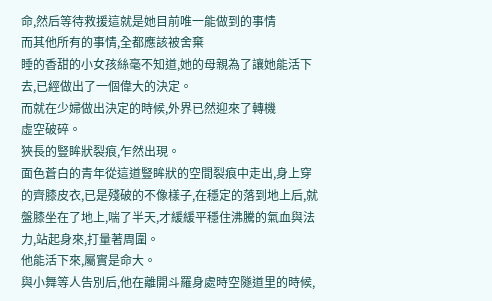命,然后等待救援這就是她目前唯一能做到的事情
而其他所有的事情,全都應該被舍棄
睡的香甜的小女孩絲毫不知道,她的母親為了讓她能活下去,已經做出了一個偉大的決定。
而就在少婦做出決定的時候,外界已然迎來了轉機
虛空破碎。
狹長的豎眸狀裂痕,乍然出現。
面色蒼白的青年從這道豎眸狀的空間裂痕中走出,身上穿的齊膝皮衣,已是殘破的不像樣子,在穩定的落到地上后,就盤膝坐在了地上,喘了半天,才緩緩平穩住沸騰的氣血與法力,站起身來,打量著周圍。
他能活下來,屬實是命大。
與小舞等人告別后,他在離開斗羅身處時空隧道里的時候,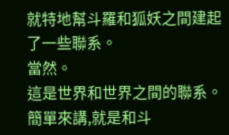就特地幫斗羅和狐妖之間建起了一些聯系。
當然。
這是世界和世界之間的聯系。
簡單來講,就是和斗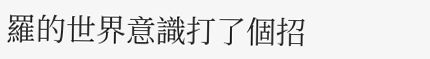羅的世界意識打了個招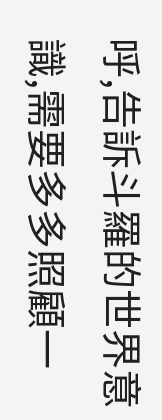呼,告訴斗羅的世界意識,需要多多照顧一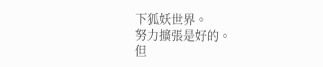下狐妖世界。
努力擴張是好的。
但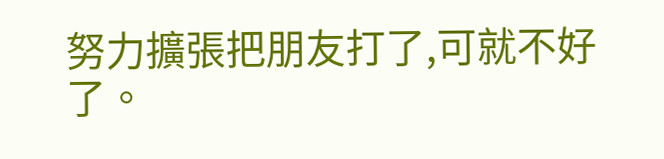努力擴張把朋友打了,可就不好了。